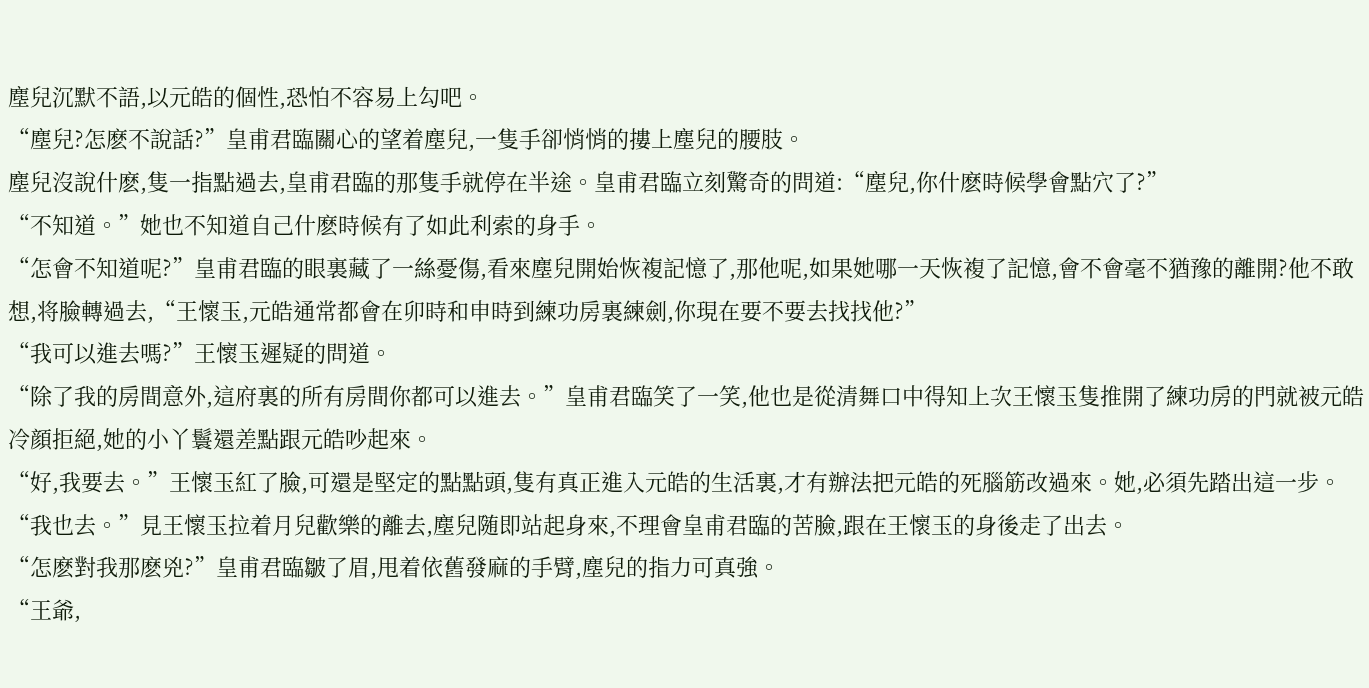塵兒沉默不語,以元皓的個性,恐怕不容易上勾吧。
“塵兒?怎麽不說話?”皇甫君臨關心的望着塵兒,一隻手卻悄悄的摟上塵兒的腰肢。
塵兒沒說什麽,隻一指點過去,皇甫君臨的那隻手就停在半途。皇甫君臨立刻驚奇的問道:“塵兒,你什麽時候學會點穴了?”
“不知道。”她也不知道自己什麽時候有了如此利索的身手。
“怎會不知道呢?”皇甫君臨的眼裏藏了一絲憂傷,看來塵兒開始恢複記憶了,那他呢,如果她哪一天恢複了記憶,會不會毫不猶豫的離開?他不敢想,将臉轉過去,“王懷玉,元皓通常都會在卯時和申時到練功房裏練劍,你現在要不要去找找他?”
“我可以進去嗎?”王懷玉遲疑的問道。
“除了我的房間意外,這府裏的所有房間你都可以進去。”皇甫君臨笑了一笑,他也是從清舞口中得知上次王懷玉隻推開了練功房的門就被元皓冷顔拒絕,她的小丫鬟還差點跟元皓吵起來。
“好,我要去。”王懷玉紅了臉,可還是堅定的點點頭,隻有真正進入元皓的生活裏,才有辦法把元皓的死腦筋改過來。她,必須先踏出這一步。
“我也去。”見王懷玉拉着月兒歡樂的離去,塵兒随即站起身來,不理會皇甫君臨的苦臉,跟在王懷玉的身後走了出去。
“怎麽對我那麽兇?”皇甫君臨皺了眉,甩着依舊發麻的手臂,塵兒的指力可真強。
“王爺,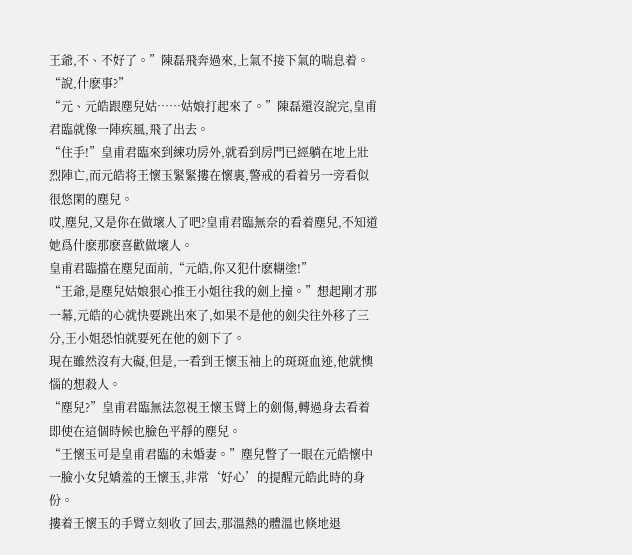王爺,不、不好了。”陳磊飛奔過來,上氣不接下氣的喘息着。
“說,什麽事?”
“元、元皓跟塵兒姑……姑娘打起來了。”陳磊還沒說完,皇甫君臨就像一陣疾風,飛了出去。
“住手!”皇甫君臨來到練功房外,就看到房門已經躺在地上壯烈陣亡,而元皓将王懷玉緊緊摟在懷裏,警戒的看着另一旁看似很悠閑的塵兒。
哎,塵兒,又是你在做壞人了吧?皇甫君臨無奈的看着塵兒,不知道她爲什麽那麽喜歡做壞人。
皇甫君臨擋在塵兒面前,“元皓,你又犯什麽糊塗!”
“王爺,是塵兒姑娘狠心推王小姐往我的劍上撞。”想起剛才那一幕,元皓的心就快要跳出來了,如果不是他的劍尖往外移了三分,王小姐恐怕就要死在他的劍下了。
現在雖然沒有大礙,但是,一看到王懷玉袖上的斑斑血迹,他就懊惱的想殺人。
“塵兒?”皇甫君臨無法忽視王懷玉臂上的劍傷,轉過身去看着即使在這個時候也臉色平靜的塵兒。
“王懷玉可是皇甫君臨的未婚妻。”塵兒瞥了一眼在元皓懷中一臉小女兒嬌羞的王懷玉,非常‘好心’的提醒元皓此時的身份。
摟着王懷玉的手臂立刻收了回去,那溫熱的體溫也倏地退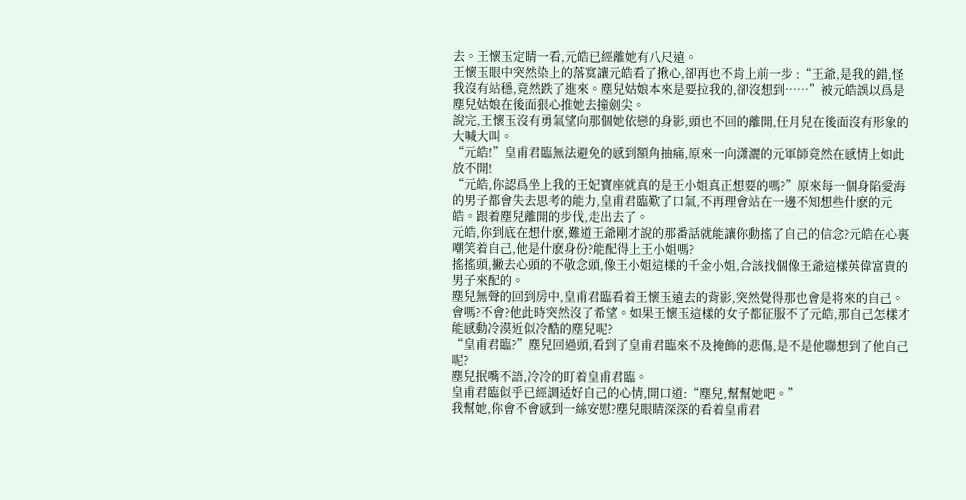去。王懷玉定睛一看,元皓已經離她有八尺遠。
王懷玉眼中突然染上的落寞讓元皓看了揪心,卻再也不肯上前一步 :“王爺,是我的錯,怪我沒有站穩,竟然跌了進來。塵兒姑娘本來是要拉我的,卻沒想到……”被元皓誤以爲是塵兒姑娘在後面狠心推她去撞劍尖。
說完,王懷玉沒有勇氣望向那個她依戀的身影,頭也不回的離開,任月兒在後面沒有形象的大喊大叫。
“元皓!”皇甫君臨無法避免的感到額角抽痛,原來一向潇灑的元軍師竟然在感情上如此放不開!
“元皓,你認爲坐上我的王妃寶座就真的是王小姐真正想要的嗎?”原來每一個身陷愛海的男子都會失去思考的能力,皇甫君臨歎了口氣,不再理會站在一邊不知想些什麽的元皓。跟着塵兒離開的步伐,走出去了。
元皓,你到底在想什麽,難道王爺剛才說的那番話就能讓你動搖了自己的信念?元皓在心裏嘲笑着自己,他是什麽身份?能配得上王小姐嗎?
搖搖頭,撇去心頭的不敬念頭,像王小姐這樣的千金小姐,合該找個像王爺這樣英偉富貴的男子來配的。
塵兒無聲的回到房中,皇甫君臨看着王懷玉遠去的背影,突然覺得那也會是将來的自己。會嗎?不會?他此時突然沒了希望。如果王懷玉這樣的女子都征服不了元皓,那自己怎樣才能感動冷漠近似冷酷的塵兒呢?
“皇甫君臨?”塵兒回過頭,看到了皇甫君臨來不及掩飾的悲傷,是不是他聯想到了他自己呢?
塵兒抿嘴不語,冷冷的盯着皇甫君臨。
皇甫君臨似乎已經調适好自己的心情,開口道:“塵兒,幫幫她吧。”
我幫她,你會不會感到一絲安慰?塵兒眼睛深深的看着皇甫君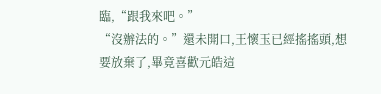臨,“跟我來吧。”
“沒辦法的。”還未開口,王懷玉已經搖搖頭,想要放棄了,畢竟喜歡元皓這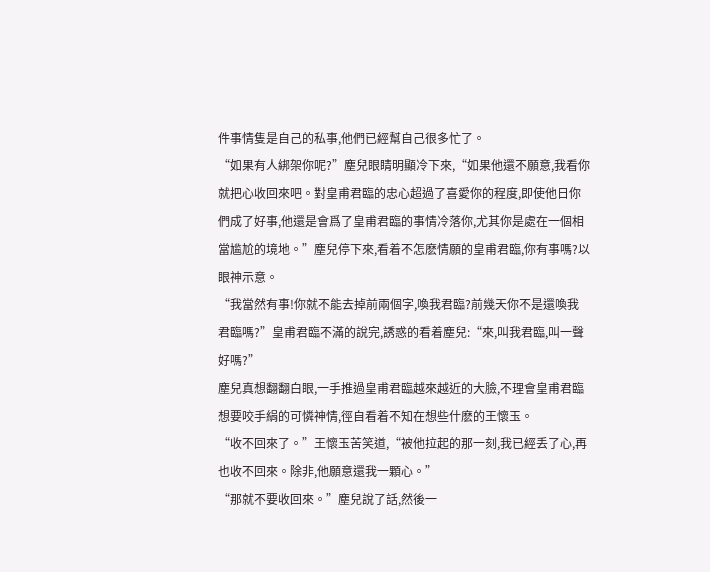件事情隻是自己的私事,他們已經幫自己很多忙了。
“如果有人綁架你呢?”塵兒眼睛明顯冷下來,“如果他還不願意,我看你就把心收回來吧。對皇甫君臨的忠心超過了喜愛你的程度,即使他日你們成了好事,他還是會爲了皇甫君臨的事情冷落你,尤其你是處在一個相當尴尬的境地。”塵兒停下來,看着不怎麽情願的皇甫君臨,你有事嗎?以眼神示意。
“我當然有事!你就不能去掉前兩個字,喚我君臨?前幾天你不是還喚我君臨嗎?”皇甫君臨不滿的說完,誘惑的看着塵兒:“來,叫我君臨,叫一聲好嗎?”
塵兒真想翻翻白眼,一手推過皇甫君臨越來越近的大臉,不理會皇甫君臨想要咬手絹的可憐神情,徑自看着不知在想些什麽的王懷玉。
“收不回來了。”王懷玉苦笑道,“被他拉起的那一刻,我已經丢了心,再也收不回來。除非,他願意還我一顆心。”
“那就不要收回來。”塵兒說了話,然後一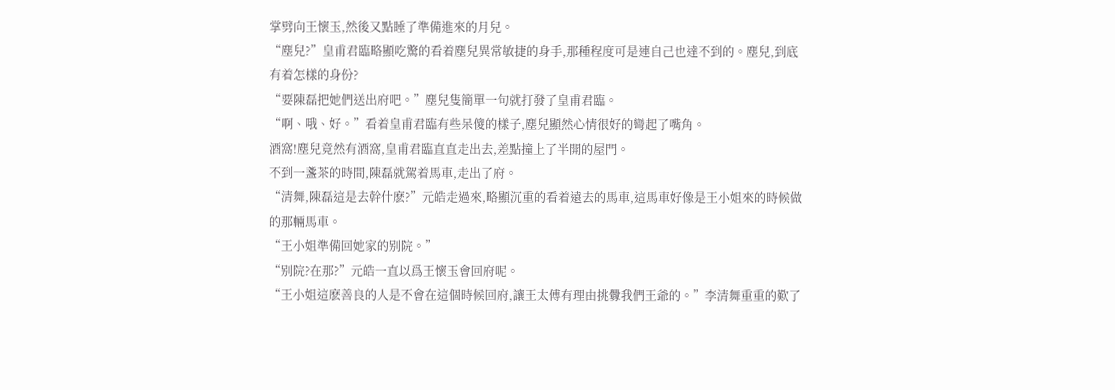掌劈向王懷玉,然後又點睡了準備進來的月兒。
“塵兒?”皇甫君臨略顯吃驚的看着塵兒異常敏捷的身手,那種程度可是連自己也達不到的。塵兒,到底有着怎樣的身份?
“要陳磊把她們送出府吧。”塵兒隻簡單一句就打發了皇甫君臨。
“啊、哦、好。”看着皇甫君臨有些呆傻的樣子,塵兒顯然心情很好的彎起了嘴角。
酒窩!塵兒竟然有酒窩,皇甫君臨直直走出去,差點撞上了半開的屋門。
不到一盞茶的時間,陳磊就駕着馬車,走出了府。
“清舞,陳磊這是去幹什麽?”元皓走過來,略顯沉重的看着遠去的馬車,這馬車好像是王小姐來的時候做的那輛馬車。
“王小姐準備回她家的别院。”
“别院?在那?”元皓一直以爲王懷玉會回府呢。
“王小姐這麽善良的人是不會在這個時候回府,讓王太傅有理由挑釁我們王爺的。”李清舞重重的歎了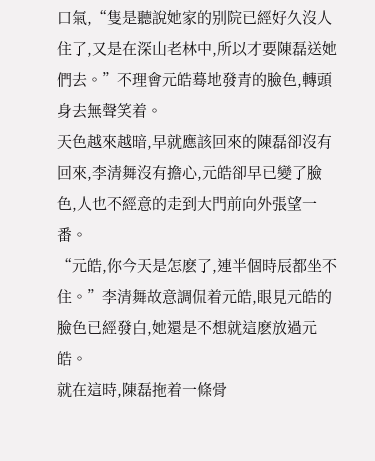口氣,“隻是聽說她家的别院已經好久沒人住了,又是在深山老林中,所以才要陳磊送她們去。”不理會元皓蓦地發青的臉色,轉頭身去無聲笑着。
天色越來越暗,早就應該回來的陳磊卻沒有回來,李清舞沒有擔心,元皓卻早已變了臉色,人也不經意的走到大門前向外張望一番。
“元皓,你今天是怎麽了,連半個時辰都坐不住。”李清舞故意調侃着元皓,眼見元皓的臉色已經發白,她還是不想就這麽放過元皓。
就在這時,陳磊拖着一條骨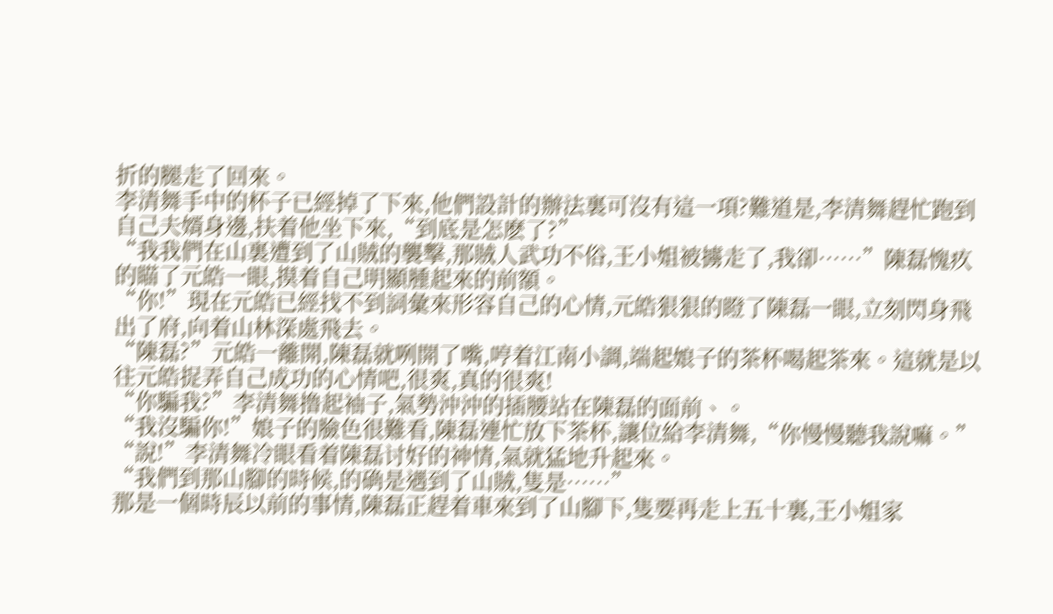折的腿走了回來。
李清舞手中的杯子已經掉了下來,他們設計的辦法裏可沒有這一項?難道是,李清舞趕忙跑到自己夫婿身邊,扶着他坐下來,“到底是怎麽了?”
“我我們在山裏遭到了山賊的襲擊,那賊人武功不俗,王小姐被擄走了,我卻……”陳磊愧疚的瞄了元皓一眼,摸着自己明顯腫起來的前額。
“你!”現在元皓已經找不到詞彙來形容自己的心情,元皓狠狠的瞪了陳磊一眼,立刻閃身飛出了府,向着山林深處飛去。
“陳磊?”元皓一離開,陳磊就咧開了嘴,哼着江南小調,端起娘子的茶杯喝起茶來。這就是以往元皓捉弄自己成功的心情吧,很爽,真的很爽!
“你騙我?”李清舞撸起袖子,氣勢沖沖的插腰站在陳磊的面前、。
“我沒騙你!”娘子的臉色很難看,陳磊連忙放下茶杯,讓位給李清舞,“你慢慢聽我說嘛。”
“說!”李清舞冷眼看着陳磊讨好的神情,氣就猛地升起來。
“我們到那山腳的時候,的确是遇到了山賊,隻是……”
那是一個時辰以前的事情,陳磊正趕着車來到了山腳下,隻要再走上五十裏,王小姐家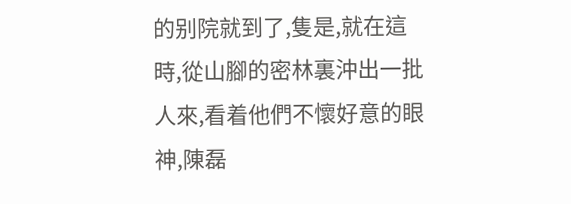的别院就到了,隻是,就在這時,從山腳的密林裏沖出一批人來,看着他們不懷好意的眼神,陳磊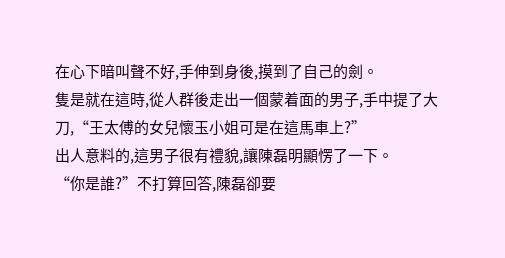在心下暗叫聲不好,手伸到身後,摸到了自己的劍。
隻是就在這時,從人群後走出一個蒙着面的男子,手中提了大刀,“王太傅的女兒懷玉小姐可是在這馬車上?”
出人意料的,這男子很有禮貌,讓陳磊明顯愣了一下。
“你是誰?”不打算回答,陳磊卻要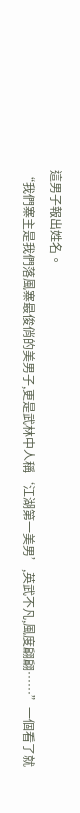這男子報出姓名。
“我們寨主是我們落風寨最俊俏的美男子,更是武林中人稱‘江湖第一美男’,英武不凡,風度翩翩……”一個看了就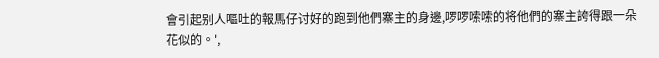會引起别人嘔吐的報馬仔讨好的跑到他們寨主的身邊,啰啰嗦嗦的将他們的寨主誇得跟一朵花似的。',